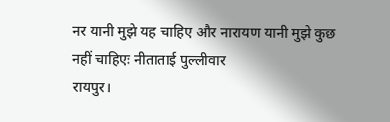नर यानी मुझे यह चाहिए और नारायण यानी मुझे कुछ नहीं चाहिएः नीताताई पुल्लीवार
रायपुर।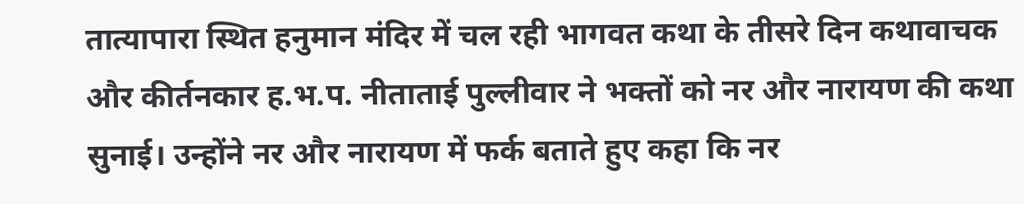तात्यापारा स्थित हनुमान मंदिर में चल रही भागवत कथा के तीसरे दिन कथावाचक और कीर्तनकार ह.भ.प. नीताताई पुल्लीवार ने भक्तों को नर और नारायण की कथा सुनाई। उन्होंने नर और नारायण में फर्क बताते हुए कहा कि नर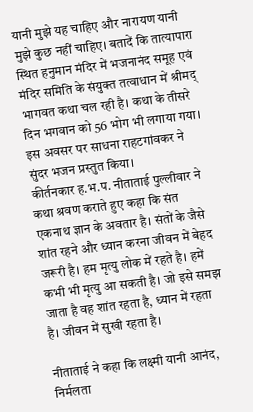यानी मुझे यह चाहिए और नारायण यानी मुझे कुछ नहीं चाहिए। बतादें कि तात्यापारा स्थित हनुमान मंदिर में भजनानंद समूह एवं मंदिर समिति के संयुक्त तत्वाधान में श्रीमद् भागवत कथा चल रही है। कथा के तीसरे दिन भगवान को 56 भोग भी लगाया गया। इस अवसर पर साधना राहटगांवकर ने सुंदर भजन प्रस्तुत किया।
कीर्तनकार ह.भ.प. नीताताई पुल्लीवार ने कथा श्रवण कराते हुए कहा कि संत एकनाथ ज्ञान के अवतार है। संतों के जैसे शांत रहने और ध्यान करना जीवन में बेहद जरूरी है। हम मृत्यु लोक में रहते है। हमें कभी भी मृत्यु आ सकती है। जो इसे समझ जाता है वह शांत रहता है, ध्यान में रहता है। जीवन में सुखी रहता है।

नीताताई ने कहा कि लक्ष्मी यानी आनंद, निर्मलता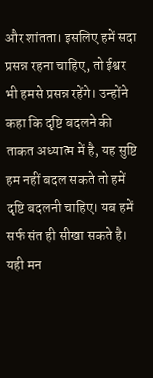और शांतता। इसलिए हमें सदा प्रसन्न रहना चाहिए, तो ईश्वर भी हमसे प्रसन्न रहेंगे। उन्होंने कहा कि दृष्टि बदलने की ताकत अध्यात्म में है, यह सुष्टि हम नहीं बदल सकते तो हमें दृष्टि बदलनी चाहिए। यब हमें सर्फ संत ही सीखा सकते है। यही मन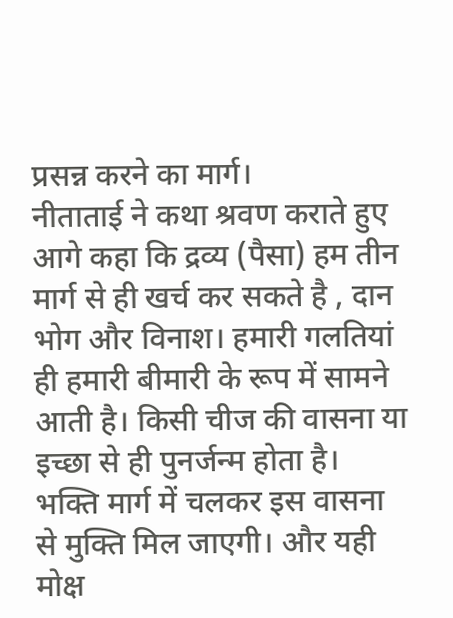प्रसन्न करने का मार्ग।
नीताताई ने कथा श्रवण कराते हुए आगे कहा कि द्रव्य (पैसा) हम तीन मार्ग से ही खर्च कर सकते है , दान भोग और विनाश। हमारी गलतियां ही हमारी बीमारी के रूप में सामने आती है। किसी चीज की वासना या इच्छा से ही पुनर्जन्म होता है। भक्ति मार्ग में चलकर इस वासना से मुक्ति मिल जाएगी। और यही मोक्ष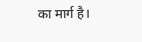का मार्ग है।